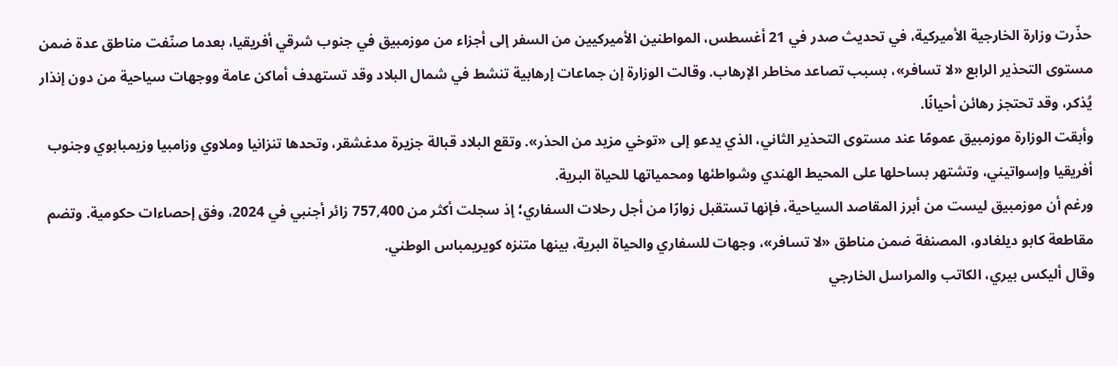حذّرت وزارة الخارجية الأميركية، في تحديث صدر في 21 أغسطس، المواطنين الأميركيين من السفر إلى أجزاء من موزمبيق في جنوب شرقي أفريقيا، بعدما صنّفت مناطق عدة ضمن مستوى التحذير الرابع «لا تسافر»، بسبب تصاعد مخاطر الإرهاب. وقالت الوزارة إن جماعات إرهابية تنشط في شمال البلاد وقد تستهدف أماكن عامة ووجهات سياحية من دون إنذار يُذكر، وقد تحتجز رهائن أحيانًا.
وأبقت الوزارة موزمبيق عمومًا عند مستوى التحذير الثاني، الذي يدعو إلى «توخي مزيد من الحذر». وتقع البلاد قبالة جزيرة مدغشقر، وتحدها تنزانيا وملاوي وزامبيا وزيمبابوي وجنوب أفريقيا وإسواتيني، وتشتهر بساحلها على المحيط الهندي وشواطئها ومحمياتها للحياة البرية.
ورغم أن موزمبيق ليست من أبرز المقاصد السياحية، فإنها تستقبل زوارًا من أجل رحلات السفاري؛ إذ سجلت أكثر من 757,400 زائر أجنبي في 2024، وفق إحصاءات حكومية. وتضم مقاطعة كابو ديلغادو، المصنفة ضمن مناطق «لا تسافر»، وجهات للسفاري والحياة البرية، بينها متنزه كويريمباس الوطني.
وقال أليكس بيري، الكاتب والمراسل الخارجي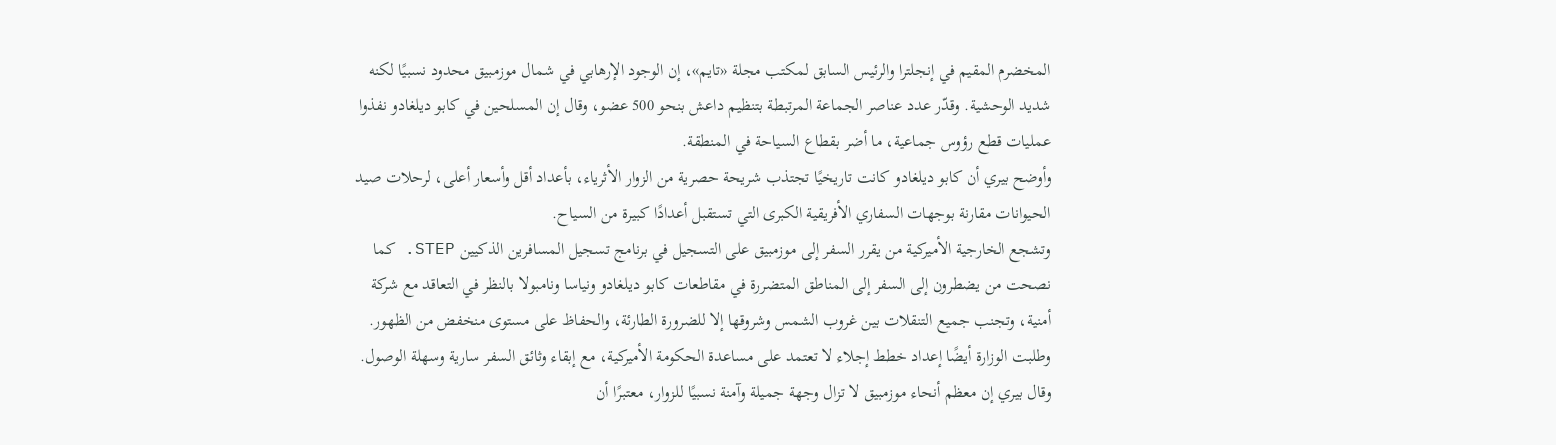المخضرم المقيم في إنجلترا والرئيس السابق لمكتب مجلة «تايم»، إن الوجود الإرهابي في شمال موزمبيق محدود نسبيًا لكنه شديد الوحشية. وقدّر عدد عناصر الجماعة المرتبطة بتنظيم داعش بنحو 500 عضو، وقال إن المسلحين في كابو ديلغادو نفذوا عمليات قطع رؤوس جماعية، ما أضر بقطاع السياحة في المنطقة.
وأوضح بيري أن كابو ديلغادو كانت تاريخيًا تجتذب شريحة حصرية من الزوار الأثرياء، بأعداد أقل وأسعار أعلى، لرحلات صيد الحيوانات مقارنة بوجهات السفاري الأفريقية الكبرى التي تستقبل أعدادًا كبيرة من السياح.
وتشجع الخارجية الأميركية من يقرر السفر إلى موزمبيق على التسجيل في برنامج تسجيل المسافرين الذكيين STEP. كما نصحت من يضطرون إلى السفر إلى المناطق المتضررة في مقاطعات كابو ديلغادو ونياسا ونامبولا بالنظر في التعاقد مع شركة أمنية، وتجنب جميع التنقلات بين غروب الشمس وشروقها إلا للضرورة الطارئة، والحفاظ على مستوى منخفض من الظهور.
وطلبت الوزارة أيضًا إعداد خطط إجلاء لا تعتمد على مساعدة الحكومة الأميركية، مع إبقاء وثائق السفر سارية وسهلة الوصول. وقال بيري إن معظم أنحاء موزمبيق لا تزال وجهة جميلة وآمنة نسبيًا للزوار، معتبرًا أن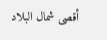أقصى شمال البلاد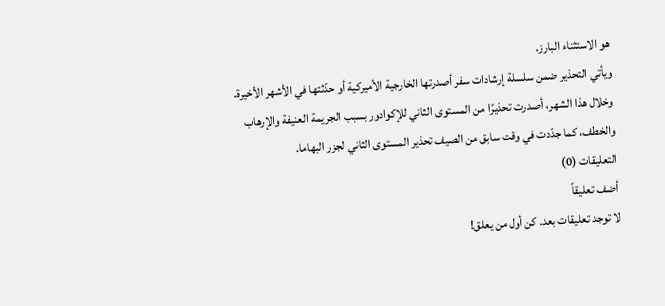هو الاستثناء البارز.
ويأتي التحذير ضمن سلسلة إرشادات سفر أصدرتها الخارجية الأميركية أو حدّثتها في الأشهر الأخيرة. وخلال هذا الشهر، أصدرت تحذيرًا من المستوى الثاني للإكوادور بسبب الجريمة العنيفة والإرهاب والخطف، كما جدّدت في وقت سابق من الصيف تحذير المستوى الثاني لجزر البهاما.
التعليقات (0)
أضف تعليقاً
لا توجد تعليقات بعد. كن أول من يعلق!